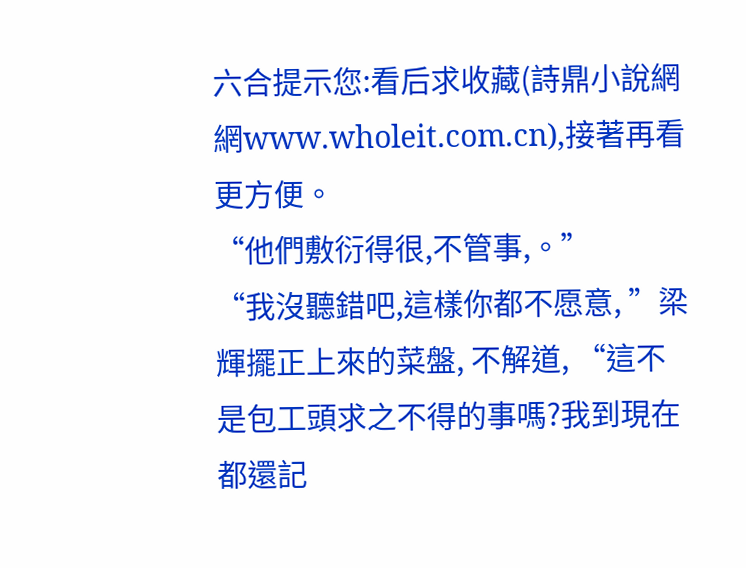六合提示您:看后求收藏(詩鼎小說網網www.wholeit.com.cn),接著再看更方便。
“他們敷衍得很,不管事,。”
“我沒聽錯吧,這樣你都不愿意, ”梁輝擺正上來的菜盤, 不解道, “這不是包工頭求之不得的事嗎?我到現在都還記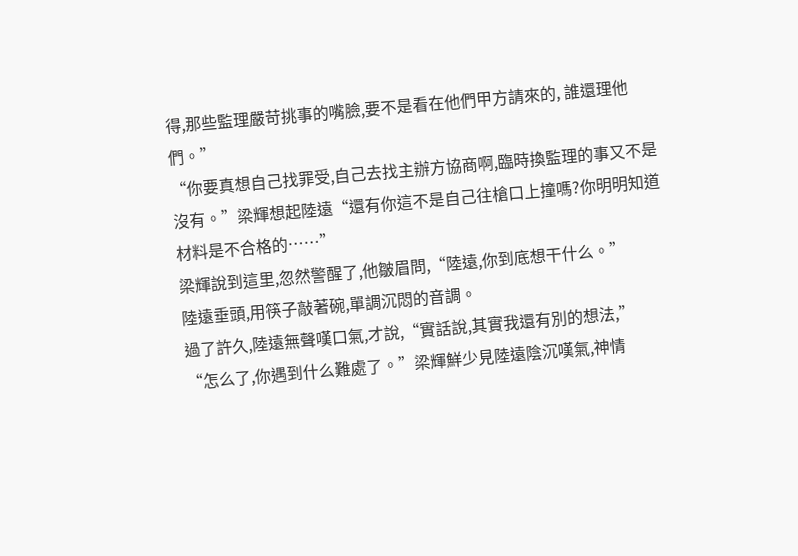得,那些監理嚴苛挑事的嘴臉,要不是看在他們甲方請來的, 誰還理他們。”
“你要真想自己找罪受,自己去找主辦方協商啊,臨時換監理的事又不是沒有。”梁輝想起陸遠“還有你這不是自己往槍口上撞嗎?你明明知道材料是不合格的……”
梁輝說到這里,忽然警醒了,他皺眉問,“陸遠,你到底想干什么。”
陸遠垂頭,用筷子敲著碗,單調沉悶的音調。
過了許久,陸遠無聲嘆口氣,才說,“實話說,其實我還有別的想法,”
“怎么了,你遇到什么難處了。”梁輝鮮少見陸遠陰沉嘆氣,神情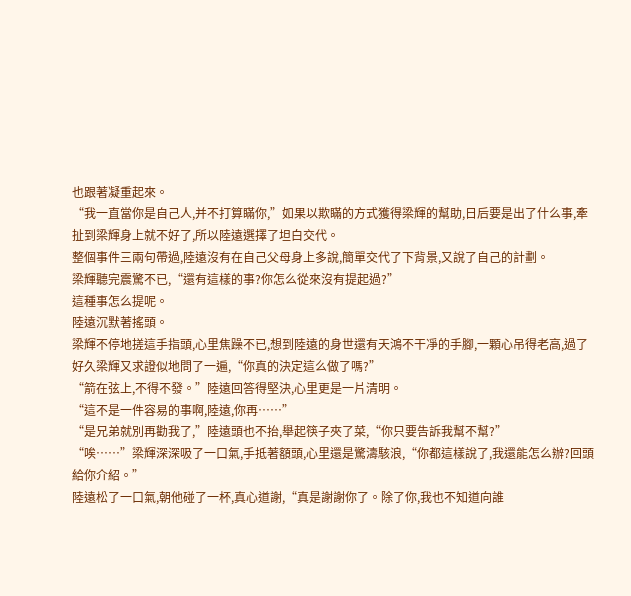也跟著凝重起來。
“我一直當你是自己人,并不打算瞞你,”如果以欺瞞的方式獲得梁輝的幫助,日后要是出了什么事,牽扯到梁輝身上就不好了,所以陸遠選擇了坦白交代。
整個事件三兩句帶過,陸遠沒有在自己父母身上多說,簡單交代了下背景,又說了自己的計劃。
梁輝聽完震驚不已,“還有這樣的事?你怎么從來沒有提起過?”
這種事怎么提呢。
陸遠沉默著搖頭。
梁輝不停地搓這手指頭,心里焦躁不已,想到陸遠的身世還有天鴻不干凈的手腳,一顆心吊得老高,過了好久梁輝又求證似地問了一遍,“你真的決定這么做了嗎?”
“箭在弦上,不得不發。”陸遠回答得堅決,心里更是一片清明。
“這不是一件容易的事啊,陸遠,你再……”
“是兄弟就別再勸我了,”陸遠頭也不抬,舉起筷子夾了菜,“你只要告訴我幫不幫?”
“唉……”梁輝深深吸了一口氣,手抵著額頭,心里還是驚濤駭浪,“你都這樣說了,我還能怎么辦?回頭給你介紹。”
陸遠松了一口氣,朝他碰了一杯,真心道謝,“真是謝謝你了。除了你,我也不知道向誰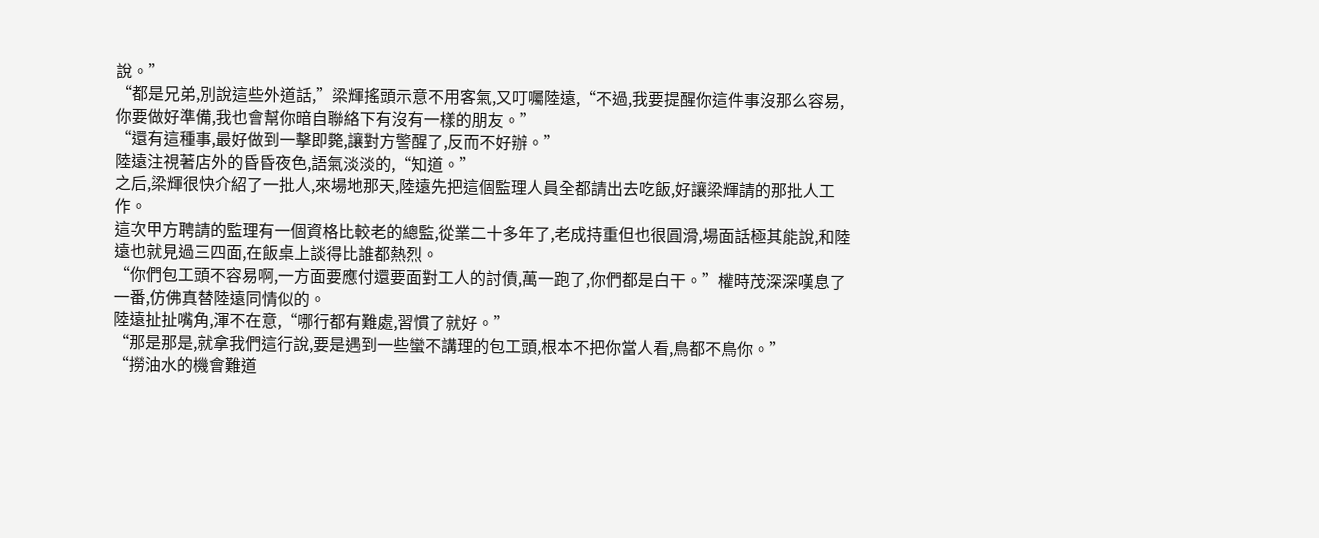說。”
“都是兄弟,別說這些外道話,”梁輝搖頭示意不用客氣,又叮囑陸遠,“不過,我要提醒你這件事沒那么容易,你要做好準備,我也會幫你暗自聯絡下有沒有一樣的朋友。”
“還有這種事,最好做到一擊即斃,讓對方警醒了,反而不好辦。”
陸遠注視著店外的昏昏夜色,語氣淡淡的,“知道。”
之后,梁輝很快介紹了一批人,來場地那天,陸遠先把這個監理人員全都請出去吃飯,好讓梁輝請的那批人工作。
這次甲方聘請的監理有一個資格比較老的總監,從業二十多年了,老成持重但也很圓滑,場面話極其能說,和陸遠也就見過三四面,在飯桌上談得比誰都熱烈。
“你們包工頭不容易啊,一方面要應付還要面對工人的討債,萬一跑了,你們都是白干。”權時茂深深嘆息了一番,仿佛真替陸遠同情似的。
陸遠扯扯嘴角,渾不在意,“哪行都有難處,習慣了就好。”
“那是那是,就拿我們這行說,要是遇到一些蠻不講理的包工頭,根本不把你當人看,鳥都不鳥你。”
“撈油水的機會難道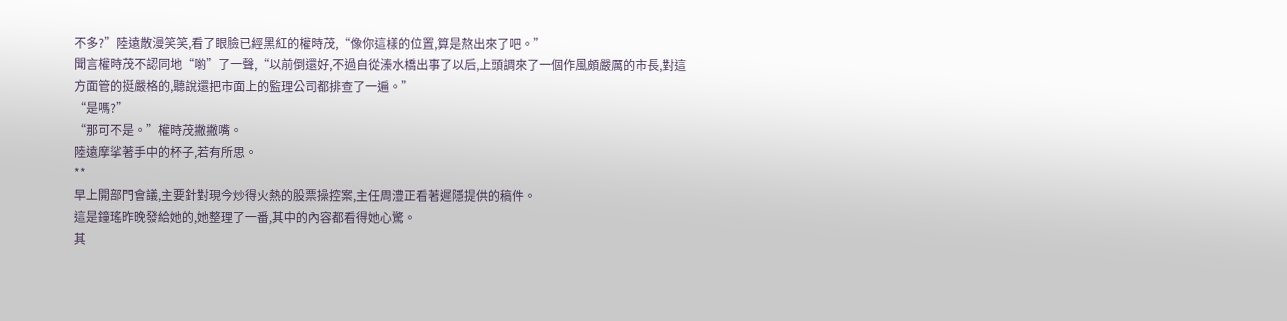不多?”陸遠散漫笑笑,看了眼臉已經黑紅的權時茂,“像你這樣的位置,算是熬出來了吧。”
聞言權時茂不認同地“喲”了一聲,“以前倒還好,不過自從溱水橋出事了以后,上頭調來了一個作風頗嚴厲的市長,對這方面管的挺嚴格的,聽說還把市面上的監理公司都排查了一遍。”
“是嗎?”
“那可不是。”權時茂撇撇嘴。
陸遠摩挲著手中的杯子,若有所思。
**
早上開部門會議,主要針對現今炒得火熱的股票操控案,主任周澧正看著遲隱提供的稿件。
這是鐘瑤昨晚發給她的,她整理了一番,其中的內容都看得她心驚。
其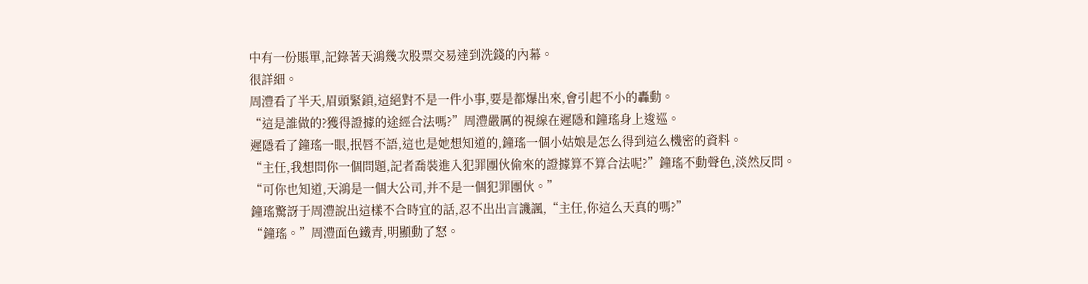中有一份賬單,記錄著天鴻幾次股票交易達到洗錢的內幕。
很詳細。
周澧看了半天,眉頭緊鎖,這絕對不是一件小事,要是都爆出來,會引起不小的轟動。
“這是誰做的?獲得證據的途經合法嗎?”周澧嚴厲的視線在遲隱和鐘瑤身上逡巡。
遲隱看了鐘瑤一眼,抿唇不語,這也是她想知道的,鐘瑤一個小姑娘是怎么得到這么機密的資料。
“主任,我想問你一個問題,記者喬裝進入犯罪團伙偷來的證據算不算合法呢?”鐘瑤不動聲色,淡然反問。
“可你也知道,天鴻是一個大公司,并不是一個犯罪團伙。”
鐘瑤驚訝于周澧說出這樣不合時宜的話,忍不出出言譏諷,“主任,你這么天真的嗎?”
“鐘瑤。”周澧面色鐵青,明顯動了怒。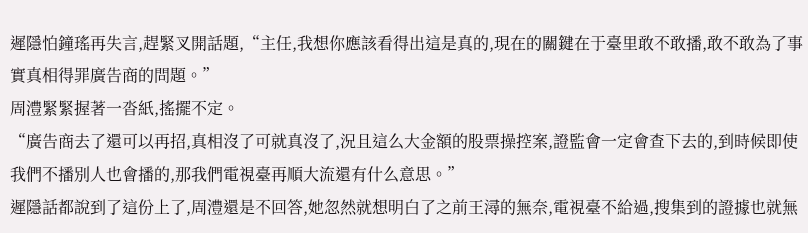遲隱怕鐘瑤再失言,趕緊叉開話題,“主任,我想你應該看得出這是真的,現在的關鍵在于臺里敢不敢播,敢不敢為了事實真相得罪廣告商的問題。”
周澧緊緊握著一沓紙,搖擺不定。
“廣告商去了還可以再招,真相沒了可就真沒了,況且這么大金額的股票操控案,證監會一定會查下去的,到時候即使我們不播別人也會播的,那我們電視臺再順大流還有什么意思。”
遲隱話都說到了這份上了,周澧還是不回答,她忽然就想明白了之前王潯的無奈,電視臺不給過,搜集到的證據也就無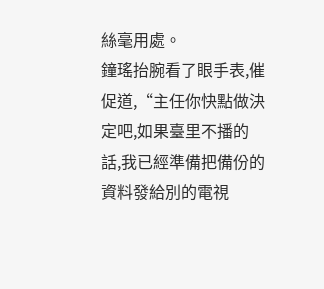絲毫用處。
鐘瑤抬腕看了眼手表,催促道,“主任你快點做決定吧,如果臺里不播的話,我已經準備把備份的資料發給別的電視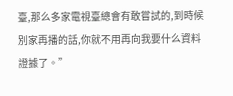臺,那么多家電視臺總會有敢嘗試的,到時候別家再播的話,你就不用再向我要什么資料證據了。”